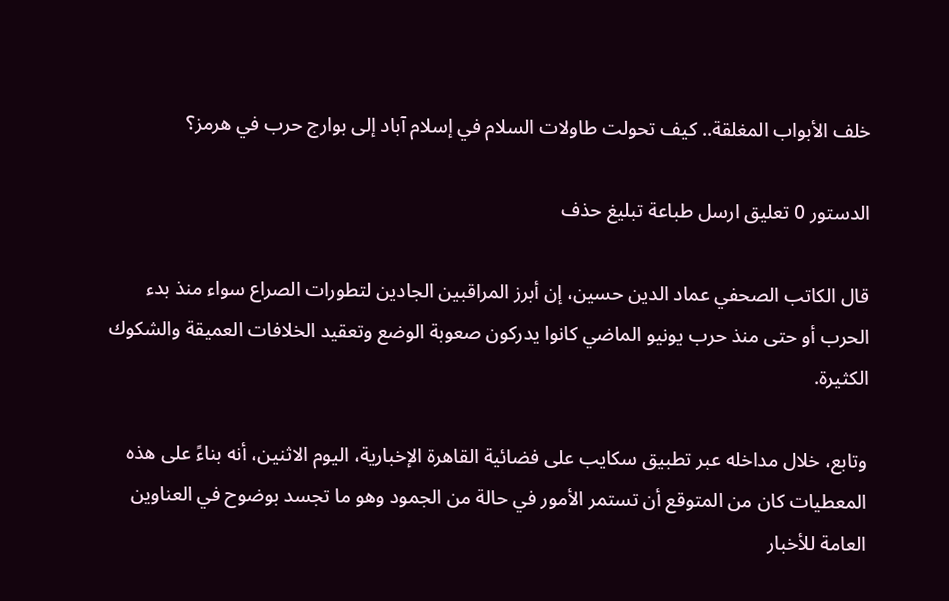خلف الأبواب المغلقة.. كيف تحولت طاولات السلام في إسلام آباد إلى بوارج حرب في هرمز؟

الدستور 0 تعليق ارسل طباعة تبليغ حذف

قال الكاتب الصحفي عماد الدين حسين، إن أبرز المراقبين الجادين لتطورات الصراع سواء منذ بدء الحرب أو حتى منذ حرب يونيو الماضي كانوا يدركون صعوبة الوضع وتعقيد الخلافات العميقة والشكوك الكثيرة.

وتابع، خلال مداخله عبر تطبيق سكايب على فضائية القاهرة الإخبارية، اليوم الاثنين، أنه بناءً على هذه المعطيات كان من المتوقع أن تستمر الأمور في حالة من الجمود وهو ما تجسد بوضوح في العناوين العامة للأخبار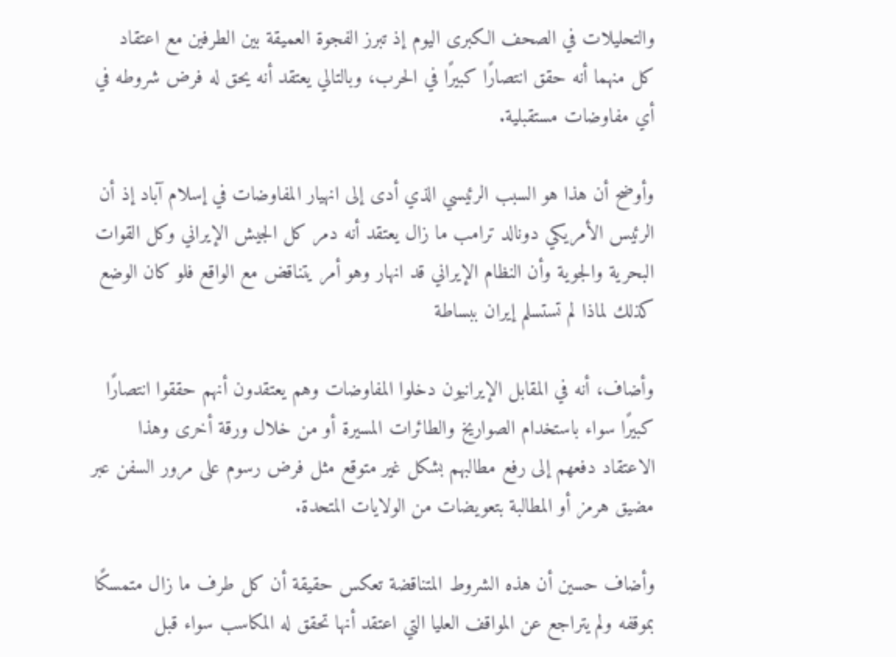والتحليلات في الصحف الكبرى اليوم إذ تبرز الفجوة العميقة بين الطرفين مع اعتقاد كل منهما أنه حقق انتصارًا كبيرًا في الحرب، وبالتالي يعتقد أنه يحق له فرض شروطه في أي مفاوضات مستقبلية.

وأوضح أن هذا هو السبب الرئيسي الذي أدى إلى انهيار المفاوضات في إسلام آباد إذ أن الرئيس الأمريكي دونالد ترامب ما زال يعتقد أنه دمر كل الجيش الإيراني وكل القوات البحرية والجوية وأن النظام الإيراني قد انهار وهو أمر يتناقض مع الواقع فلو كان الوضع كذلك لماذا لم تستسلم إيران ببساطة

وأضاف، أنه في المقابل الإيرانيون دخلوا المفاوضات وهم يعتقدون أنهم حققوا انتصارًا كبيرًا سواء باستخدام الصواريخ والطائرات المسيرة أو من خلال ورقة أخرى وهذا الاعتقاد دفعهم إلى رفع مطالبهم بشكل غير متوقع مثل فرض رسوم على مرور السفن عبر مضيق هرمز أو المطالبة بتعويضات من الولايات المتحدة.

وأضاف حسين أن هذه الشروط المتناقضة تعكس حقيقة أن كل طرف ما زال متمسكًا بموقفه ولم يتراجع عن المواقف العليا التي اعتقد أنها تحقق له المكاسب سواء قبل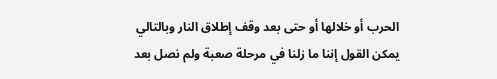الحرب أو خلالها أو حتى بعد وقف إطلاق النار وبالتالي يمكن القول إننا ما زلنا في مرحلة صعبة ولم نصل بعد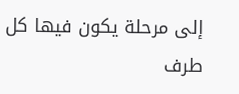إلى مرحلة يكون فيها كل طرف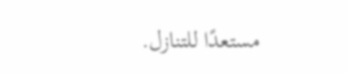مستعدًا للتنازل.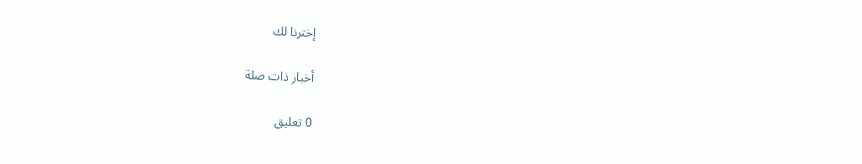إخترنا لك

أخبار ذات صلة

0 تعليق